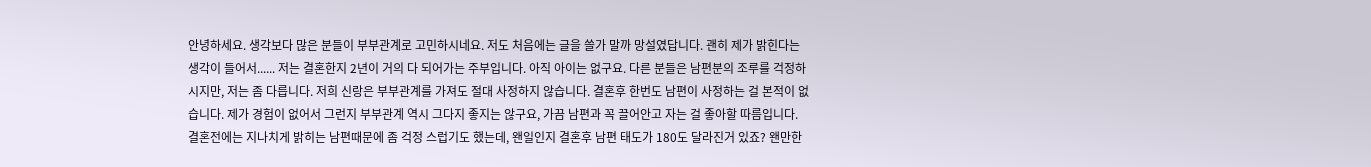안녕하세요. 생각보다 많은 분들이 부부관계로 고민하시네요. 저도 처음에는 글을 쓸가 말까 망설였답니다. 괜히 제가 밝힌다는 생각이 들어서...... 저는 결혼한지 2년이 거의 다 되어가는 주부입니다. 아직 아이는 없구요. 다른 분들은 남편분의 조루를 걱정하시지만, 저는 좀 다릅니다. 저희 신랑은 부부관계를 가져도 절대 사정하지 않습니다. 결혼후 한번도 남편이 사정하는 걸 본적이 없습니다. 제가 경험이 없어서 그런지 부부관계 역시 그다지 좋지는 않구요, 가끔 남편과 꼭 끌어안고 자는 걸 좋아할 따름입니다. 결혼전에는 지나치게 밝히는 남편때문에 좀 걱정 스럽기도 했는데, 왠일인지 결혼후 남편 태도가 180도 달라진거 있죠? 왠만한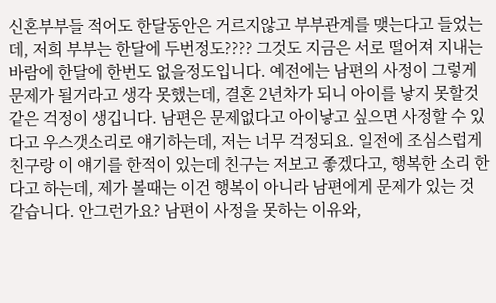신혼부부들 적어도 한달동안은 거르지않고 부부관계를 맺는다고 들었는데, 저희 부부는 한달에 두번정도???? 그것도 지금은 서로 떨어져 지내는 바람에 한달에 한번도 없을정도입니다. 예전에는 남편의 사정이 그렇게 문제가 될거라고 생각 못했는데, 결혼 2년차가 되니 아이를 낳지 못할것 같은 걱정이 생깁니다. 남편은 문제없다고 아이낳고 싶으면 사정할 수 있다고 우스갯소리로 얘기하는데, 저는 너무 걱정되요. 일전에 조심스럽게 친구랑 이 얘기를 한적이 있는데 친구는 저보고 좋겠다고, 행복한 소리 한다고 하는데, 제가 볼때는 이건 행복이 아니라 남편에게 문제가 있는 것 같습니다. 안그런가요? 남편이 사정을 못하는 이유와,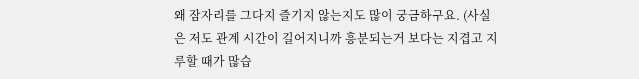왜 잠자리를 그다지 즐기지 않는지도 많이 궁금하구요. (사실은 저도 관계 시간이 길어지니까 흥분되는거 보다는 지겹고 지루할 때가 많습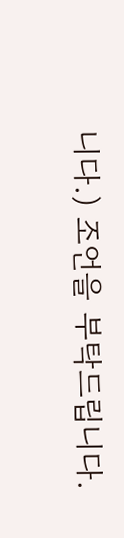니다.) 조언을 부탁드립니다.